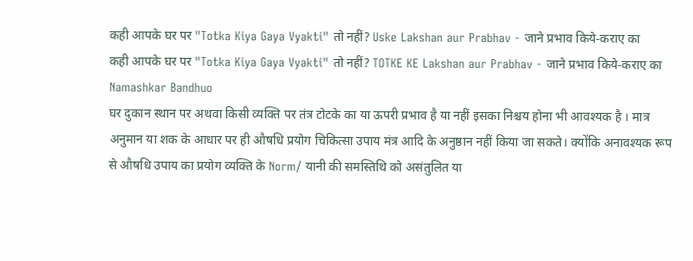कही आपके घर पर "Totka Kiya Gaya Vyakti" तो नहीं? Uske Lakshan aur Prabhav - जाने प्रभाव किये-कराए का
कही आपके घर पर "Totka Kiya Gaya Vyakti" तो नहीं? TOTKE KE Lakshan aur Prabhav - जाने प्रभाव किये-कराए का
Namashkar Bandhuo
घर दुकान स्थान पर अथवा किसी व्यक्ति पर तंत्र टोटके का या ऊपरी प्रभाव है या नहीं इसका निश्चय होना भी आवश्यक है । मात्र अनुमान या शक के आधार पर ही औषधि प्रयोग चिकित्सा उपाय मंत्र आदि के अनुष्ठान नहीं किया जा सकते। क्योंकि अनावश्यक रूप से औषधि उपाय का प्रयोग व्यक्ति के Norm/ यानी की समस्तिथि को असंतुलित या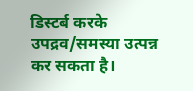डिस्टर्ब करके उपद्रव/समस्या उत्पन्न कर सकता है।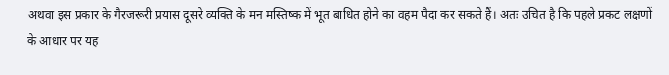अथवा इस प्रकार के गैरजरूरी प्रयास दूसरे व्यक्ति के मन मस्तिष्क में भूत बाधित होने का वहम पैदा कर सकते हैं। अतः उचित है कि पहले प्रकट लक्षणों के आधार पर यह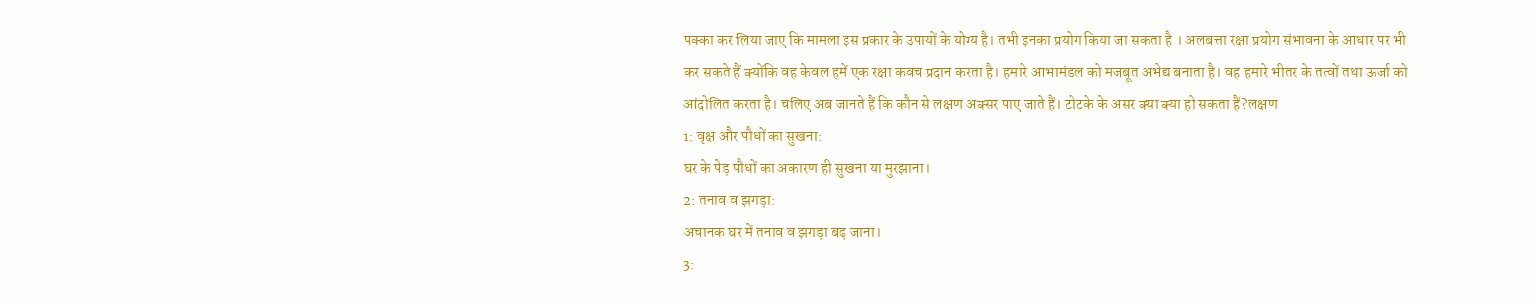पक्का कर लिया जाए कि मामला इस प्रकार के उपायों के योग्य है। तभी इनका प्रयोग किया जा सकता है । अलबत्ता रक्षा प्रयोग संभावना के आधार पर भी कर सकते हैं क्योंकि वह केवल हमें एक रक्षा कवच प्रदान करता है। हमारे आभामंडल को मजबूत अभेद्य बनाता है। वह हमारे भीतर के तत्वों तथा ऊर्जा को आंदोलित करता है। चलिए अब जानते हैं कि कौन से लक्षण अक्सर पाए जाते हैं। टोटके के असर क्या क्या हो सकता हैं?लक्षण
1: वृक्ष और पौधों का सुखना:
घर के पेड़ पौधों का अकारण ही सुखना या मुरझाना।
2: तनाव व झगड़ा:
अचानक घर में तनाव व झगड़ा बढ़ जाना।
3: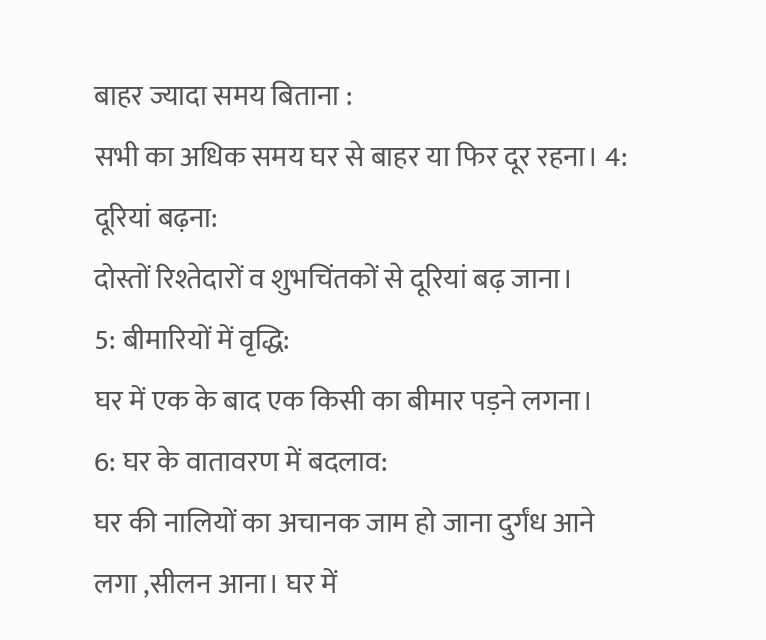बाहर ज्यादा समय बिताना :
सभी का अधिक समय घर से बाहर या फिर दूर रहना। 4: दूरियां बढ़ना:
दोस्तों रिश्तेदारों व शुभचिंतकों से दूरियां बढ़ जाना।
5: बीमारियों में वृद्धि:
घर में एक के बाद एक किसी का बीमार पड़ने लगना।
6: घर के वातावरण में बदलाव:
घर की नालियों का अचानक जाम हो जाना दुर्गंध आने लगा ,सीलन आना। घर में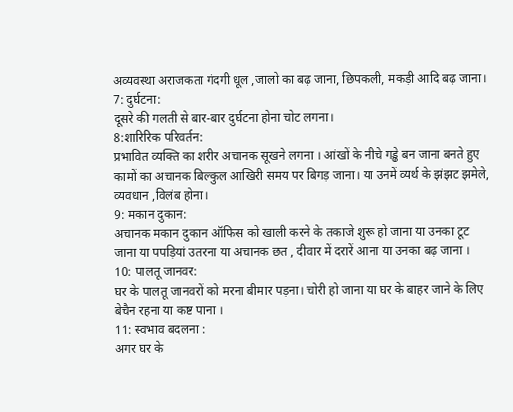अव्यवस्था अराजकता गंदगी धूल ,जालो का बढ़ जाना, छिपकली, मकड़ी आदि बढ़ जाना।
7: दुर्घटना:
दूसरे की गलती से बार-बार दुर्घटना होना चोट लगना।
8:शारिरिक परिवर्तन:
प्रभावित व्यक्ति का शरीर अचानक सूखने लगना । आंखों के नीचे गड्ढे बन जाना बनते हुए कामों का अचानक बिल्कुल आखिरी समय पर बिगड़ जाना। या उनमें व्यर्थ के झंझट झमेले, व्यवधान ,विलंब होना।
9: मकान दुकान:
अचानक मकान दुकान ऑफिस को खाली करने के तकाजे शुरू हो जाना या उनका टूट जाना या पपड़ियां उतरना या अचानक छत , दीवार में दरारें आना या उनका बढ़ जाना ।
10: पालतू जानवर:
घर के पालतू जानवरों को मरना बीमार पड़ना। चोरी हो जाना या घर के बाहर जाने के लिए बेचैन रहना या कष्ट पाना ।
11: स्वभाव बदलना :
अगर घर के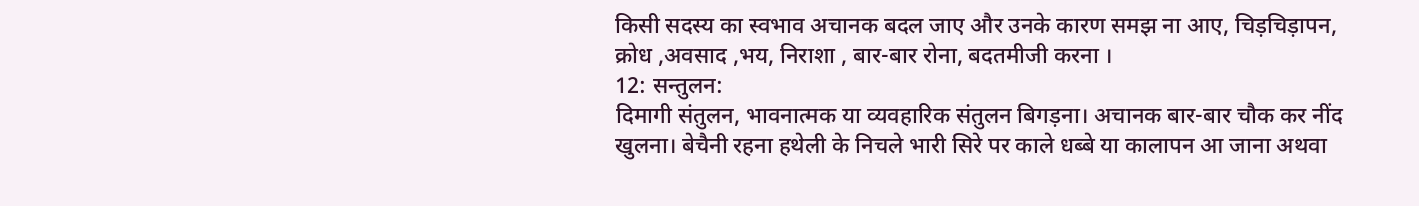किसी सदस्य का स्वभाव अचानक बदल जाए और उनके कारण समझ ना आए, चिड़चिड़ापन, क्रोध ,अवसाद ,भय, निराशा , बार-बार रोना, बदतमीजी करना ।
12: सन्तुलन:
दिमागी संतुलन, भावनात्मक या व्यवहारिक संतुलन बिगड़ना। अचानक बार-बार चौक कर नींद खुलना। बेचैनी रहना हथेली के निचले भारी सिरे पर काले धब्बे या कालापन आ जाना अथवा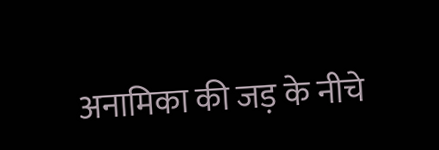अनामिका की जड़ के नीचे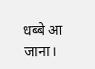धब्बे आ जाना।